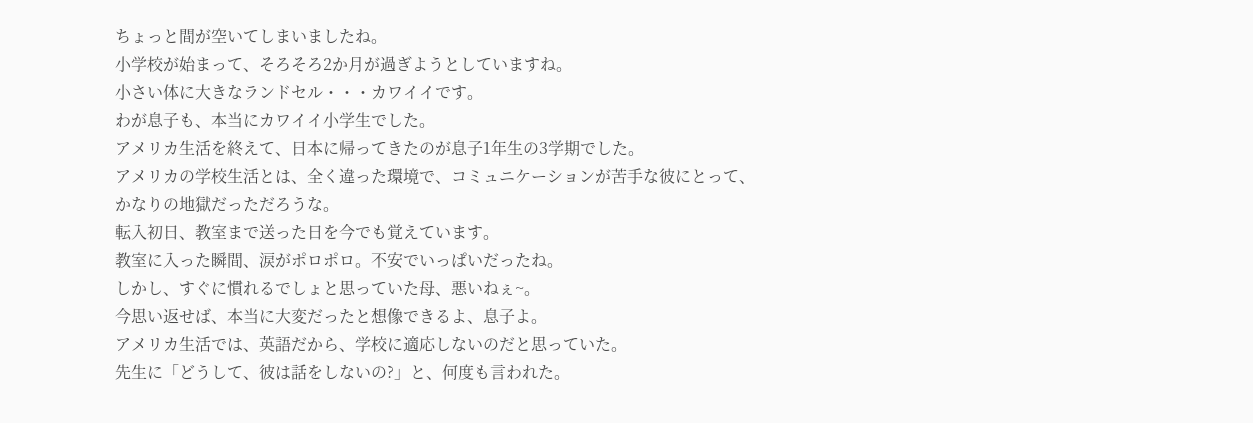ちょっと間が空いてしまいましたね。
小学校が始まって、そろそろ2か月が過ぎようとしていますね。
小さい体に大きなランドセル・・・カワイイです。
わが息子も、本当にカワイイ小学生でした。
アメリカ生活を終えて、日本に帰ってきたのが息子1年生の3学期でした。
アメリカの学校生活とは、全く違った環境で、コミュニケーションが苦手な彼にとって、
かなりの地獄だっただろうな。
転入初日、教室まで送った日を今でも覚えています。
教室に入った瞬間、涙がポロポロ。不安でいっぱいだったね。
しかし、すぐに慣れるでしょと思っていた母、悪いねぇ~。
今思い返せば、本当に大変だったと想像できるよ、息子よ。
アメリカ生活では、英語だから、学校に適応しないのだと思っていた。
先生に「どうして、彼は話をしないの?」と、何度も言われた。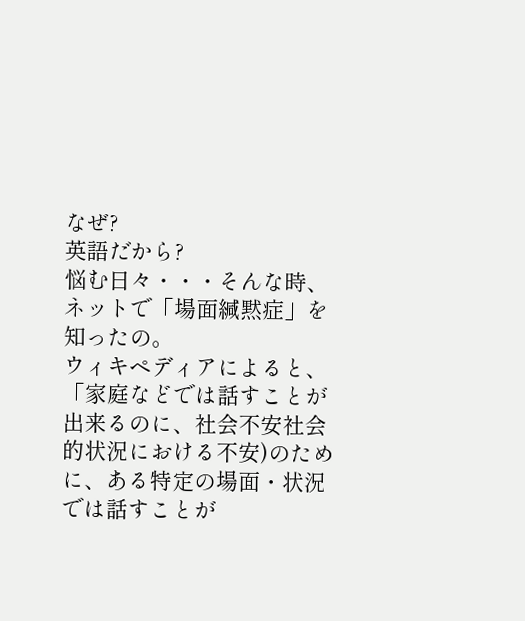なぜ?
英語だから?
悩む日々・・・そんな時、ネットで「場面緘黙症」を知ったの。
ウィキペディアによると、
「家庭などでは話すことが出来るのに、社会不安社会的状況における不安)のために、ある特定の場面・状況では話すことが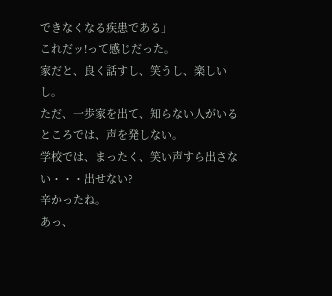できなくなる疾患である」
これだッ!って感じだった。
家だと、良く話すし、笑うし、楽しいし。
ただ、一歩家を出て、知らない人がいるところでは、声を発しない。
学校では、まったく、笑い声すら出さない・・・出せない?
辛かったね。
あっ、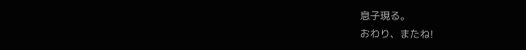息子現る。
おわり、またね!